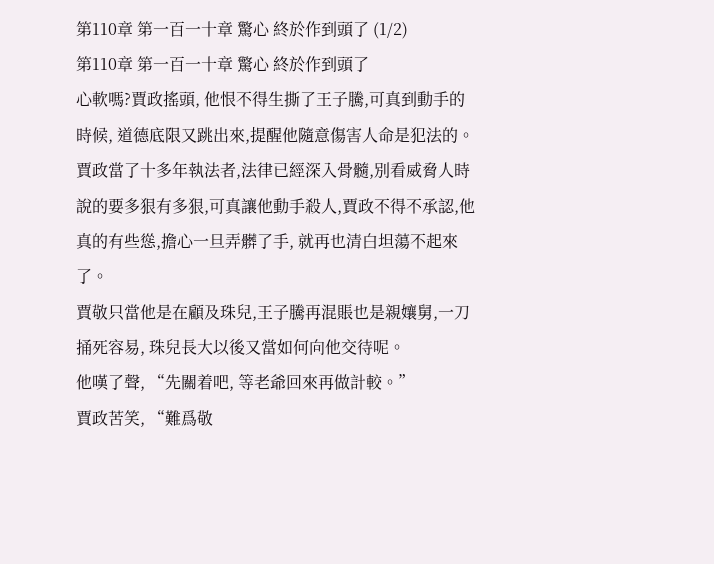第110章 第一百一十章 驚心 終於作到頭了 (1/2)
第110章 第一百一十章 驚心 終於作到頭了
心軟嗎?賈政搖頭, 他恨不得生撕了王子騰,可真到動手的時候, 道德底限又跳出來,提醒他隨意傷害人命是犯法的。
賈政當了十多年執法者,法律已經深入骨髓,別看威脅人時說的要多狠有多狠,可真讓他動手殺人,賈政不得不承認,他真的有些慫,擔心一旦弄髒了手, 就再也清白坦蕩不起來了。
賈敬只當他是在顧及珠兒,王子騰再混賬也是親孃舅,一刀捅死容易, 珠兒長大以後又當如何向他交待呢。
他嘆了聲, “先關着吧, 等老爺回來再做計較。”
賈政苦笑, “難爲敬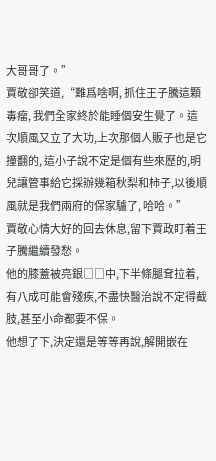大哥哥了。”
賈敬卻笑道,“難爲啥啊, 抓住王子騰這顆毒瘤, 我們全家終於能睡個安生覺了。這次順風又立了大功,上次那個人販子也是它撞翻的, 這小子說不定是個有些來歷的,明兒讓管事給它採辦幾箱秋梨和柿子,以後順風就是我們兩府的保家驢了, 哈哈。”
賈敬心情大好的回去休息,留下賈政盯着王子騰繼續發愁。
他的膝蓋被亮銀□□中,下半條腿耷拉着, 有八成可能會殘疾,不盡快醫治說不定得截肢,甚至小命都要不保。
他想了下,決定還是等等再說,解開嵌在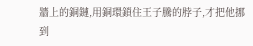牆上的銅鏈,用銅環鎖住王子騰的脖子,才把他挪到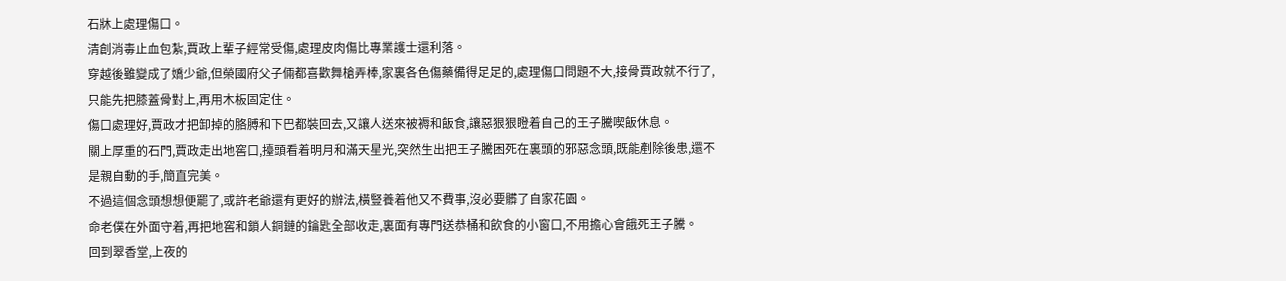石牀上處理傷口。
清創消毒止血包紮,賈政上輩子經常受傷,處理皮肉傷比專業護士還利落。
穿越後雖變成了嬌少爺,但榮國府父子倆都喜歡舞槍弄棒,家裏各色傷藥備得足足的,處理傷口問題不大,接骨賈政就不行了,只能先把膝蓋骨對上,再用木板固定住。
傷口處理好,賈政才把卸掉的胳膊和下巴都裝回去,又讓人送來被褥和飯食,讓惡狠狠瞪着自己的王子騰喫飯休息。
關上厚重的石門,賈政走出地窖口,擡頭看着明月和滿天星光,突然生出把王子騰困死在裏頭的邪惡念頭,既能剷除後患,還不是親自動的手,簡直完美。
不過這個念頭想想便罷了,或許老爺還有更好的辦法,橫豎養着他又不費事,沒必要髒了自家花園。
命老僕在外面守着,再把地窖和鎖人銅鏈的鑰匙全部收走,裏面有專門送恭桶和飲食的小窗口,不用擔心會餓死王子騰。
回到翠香堂,上夜的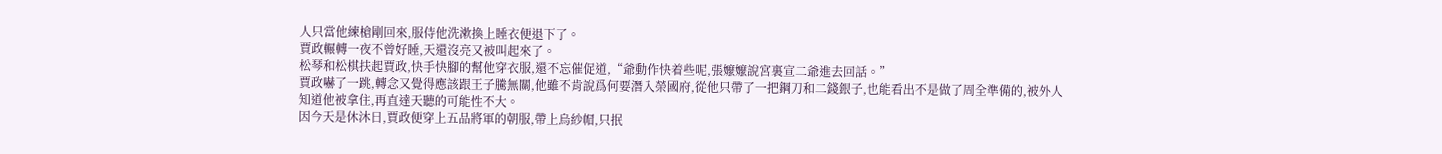人只當他練槍剛回來,服侍他洗漱換上睡衣便退下了。
賈政輾轉一夜不曾好睡,天還沒亮又被叫起來了。
松琴和松棋扶起賈政,快手快腳的幫他穿衣服,還不忘催促道,“爺動作快着些呢,張嬤嬤說宮裏宣二爺進去回話。”
賈政嚇了一跳,轉念又覺得應該跟王子騰無關,他雖不肯說爲何要潛入榮國府,從他只帶了一把鋼刀和二錢銀子,也能看出不是做了周全準備的,被外人知道他被拿住,再直達天聽的可能性不大。
因今天是休沐日,賈政便穿上五品將軍的朝服,帶上烏紗帽,只抿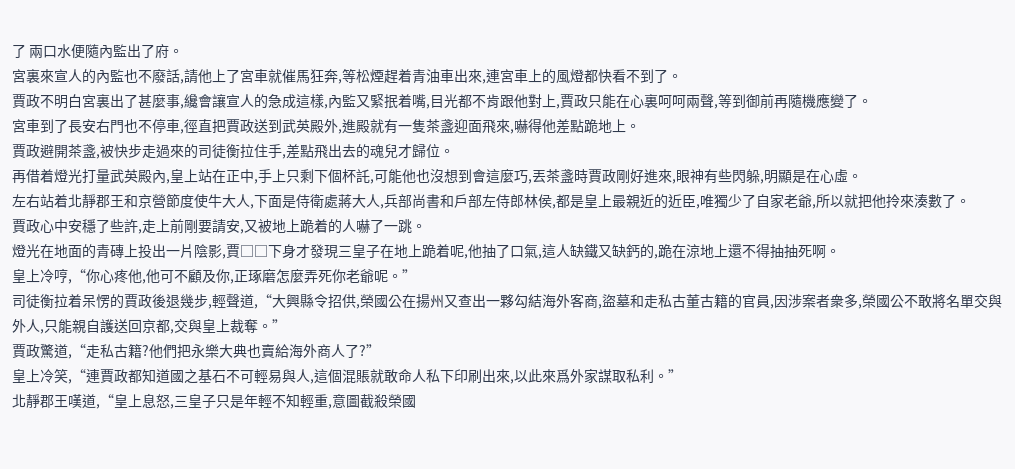了 兩口水便隨內監出了府。
宮裏來宣人的內監也不廢話,請他上了宮車就催馬狂奔,等松煙趕着青油車出來,連宮車上的風燈都快看不到了。
賈政不明白宮裏出了甚麼事,纔會讓宣人的急成這樣,內監又緊抿着嘴,目光都不肯跟他對上,賈政只能在心裏呵呵兩聲,等到御前再隨機應變了。
宮車到了長安右門也不停車,徑直把賈政送到武英殿外,進殿就有一隻茶盞迎面飛來,嚇得他差點跪地上。
賈政避開茶盞,被快步走過來的司徒衡拉住手,差點飛出去的魂兒才歸位。
再借着燈光打量武英殿內,皇上站在正中,手上只剩下個杯託,可能他也沒想到會這麼巧,丟茶盞時賈政剛好進來,眼神有些閃躲,明顯是在心虛。
左右站着北靜郡王和京營節度使牛大人,下面是侍衛處蔣大人,兵部尚書和戶部左侍郎林侯,都是皇上最親近的近臣,唯獨少了自家老爺,所以就把他拎來湊數了。
賈政心中安穩了些許,走上前剛要請安,又被地上跪着的人嚇了一跳。
燈光在地面的青磚上投出一片陰影,賈□□下身才發現三皇子在地上跪着呢,他抽了口氣,這人缺鐵又缺鈣的,跪在涼地上還不得抽抽死啊。
皇上冷哼,“你心疼他,他可不顧及你,正琢磨怎麼弄死你老爺呢。”
司徒衡拉着呆愣的賈政後退幾步,輕聲道,“大興縣令招供,榮國公在揚州又查出一夥勾結海外客商,盜墓和走私古董古籍的官員,因涉案者衆多,榮國公不敢將名單交與外人,只能親自護送回京都,交與皇上裁奪。”
賈政驚道,“走私古籍?他們把永樂大典也賣給海外商人了?”
皇上冷笑,“連賈政都知道國之基石不可輕易與人,這個混賬就敢命人私下印刷出來,以此來爲外家謀取私利。”
北靜郡王嘆道,“皇上息怒,三皇子只是年輕不知輕重,意圖截殺榮國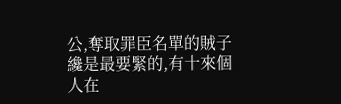公,奪取罪臣名單的賊子纔是最要緊的,有十來個人在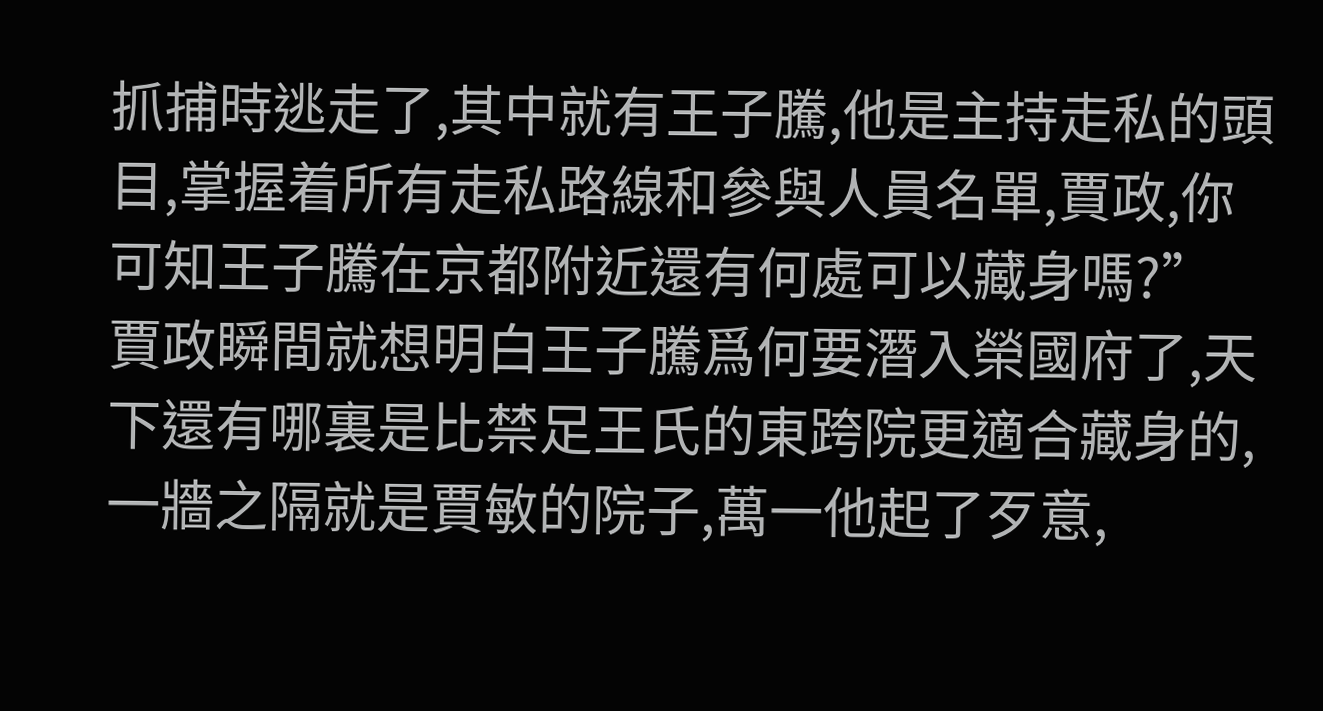抓捕時逃走了,其中就有王子騰,他是主持走私的頭目,掌握着所有走私路線和參與人員名單,賈政,你可知王子騰在京都附近還有何處可以藏身嗎?”
賈政瞬間就想明白王子騰爲何要潛入榮國府了,天下還有哪裏是比禁足王氏的東跨院更適合藏身的,一牆之隔就是賈敏的院子,萬一他起了歹意,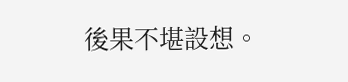後果不堪設想。